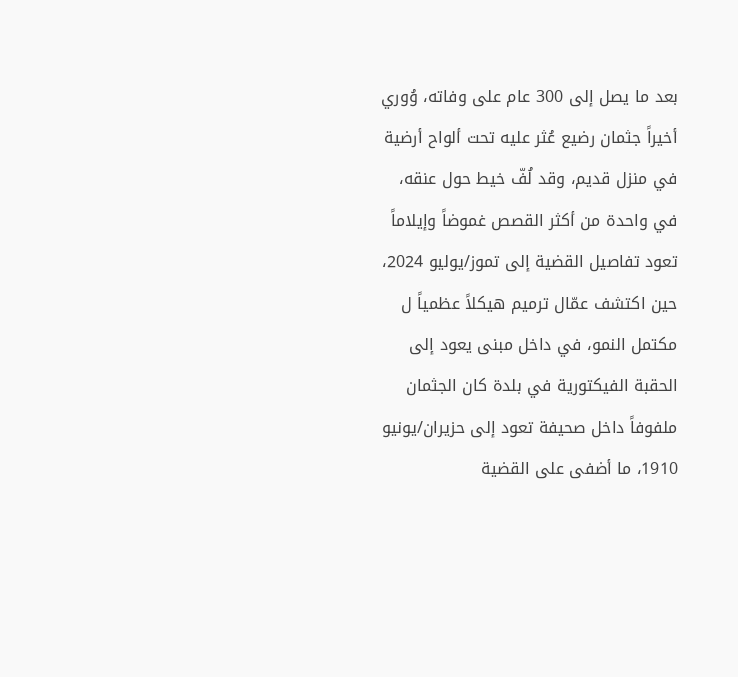بعد ما يصل إلى 300 عام على وفاته، وُوري أخيراً جثمان رضيع عُثر عليه تحت ألواح أرضية في منزل قديم، وقد لُفّ خيط حول عنقه، في واحدة من أكثر القصص غموضاً وإيلاماً
تعود تفاصيل القضية إلى تموز/يوليو 2024، حين اكتشف عمّال ترميم هيكلاً عظمياً ل مكتمل النمو، في داخل مبنى يعود إلى الحقبة الفيكتورية في بلدة كان الجثمان ملفوفاً داخل صحيفة تعود إلى حزيران/يونيو 1910، ما أضفى على القضية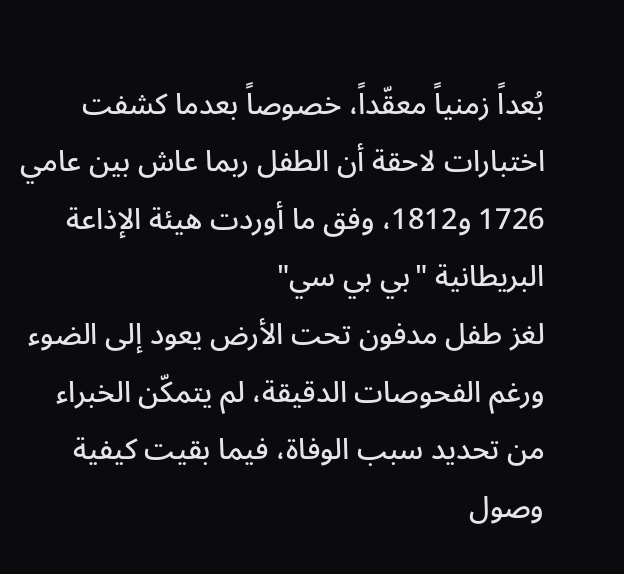بُعداً زمنياً معقّداً، خصوصاً بعدما كشفت اختبارات لاحقة أن الطفل ربما عاش بين عامي 1726 و1812، وفق ما أوردت هيئة الإذاعة البريطانية "بي بي سي"
لغز طفل مدفون تحت الأرض يعود إلى الضوء
ورغم الفحوصات الدقيقة، لم يتمكّن الخبراء من تحديد سبب الوفاة، فيما بقيت كيفية وصول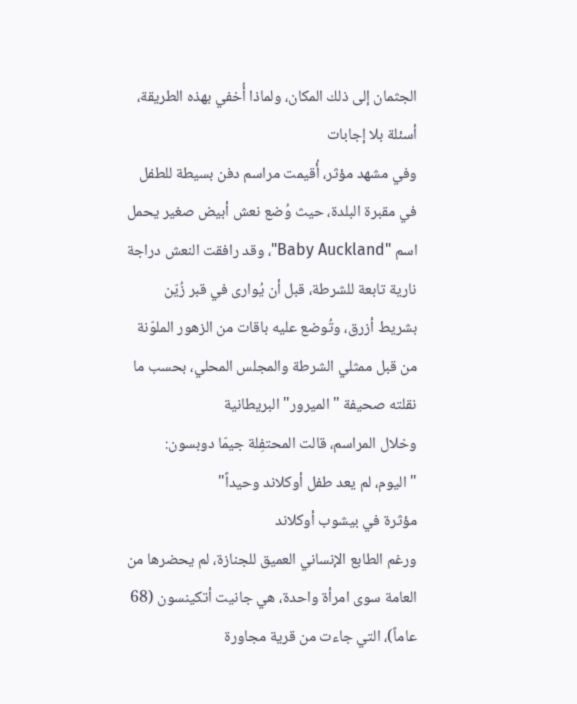الجثمان إلى ذلك المكان، ولماذا أُخفي بهذه الطريقة، أسئلة بلا إجابات
وفي مشهد مؤثر، أُقيمت مراسم دفن بسيطة للطفل في مقبرة البلدة، حيث وُضع نعش أبيض صغير يحمل اسم "Baby Auckland"، وقد رافقت النعش دراجة نارية تابعة للشرطة، قبل أن يُوارى في قبر زُيّن بشريط أزرق، وتُوضع عليه باقات من الزهور الملوّنة من قبل ممثلي الشرطة والمجلس المحلي، بحسب ما نقلته صحيفة "الميرور" البريطانية
وخلال المراسم، قالت المحتفِلة جيمّا دوبسون: "اليوم، لم يعد طفل أوكلاند وحيداً"
مؤثرة في بيشوب أوكلاند
ورغم الطابع الإنساني العميق للجنازة، لم يحضرها من العامة سوى امرأة واحدة، هي جانيت أتكينسون (68 عاماً)، التي جاءت من قرية مجاورة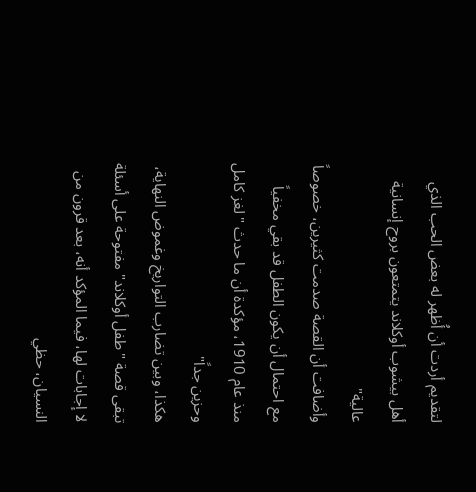لتقديم أردت أن أُظهر له بعض الحب الذي أهل بيشوب أوكلاند يتمتعون بروح إنسانية عالية"
وأضافت أن القصة صدمت كثيرين، خصوصاً مع احتمال أن يكون الطفل قد بقي مخفياً منذ عام 1910، مؤكدة أن ما حدث "لغز كامل وحزين جداً"
هكذا، وبين تضارب التواريخ وغموض النهاية، تبقى قصة "طفل أوكلاند" مفتوحة على أسئلة لا إجابات لها، فيما المؤكد أنه، بعد قرون من النسيان، حظي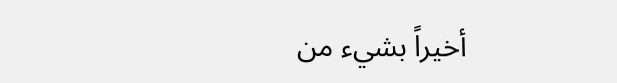أخيراً بشيء من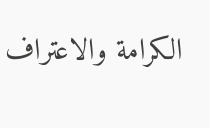الكرامة والاعتراف